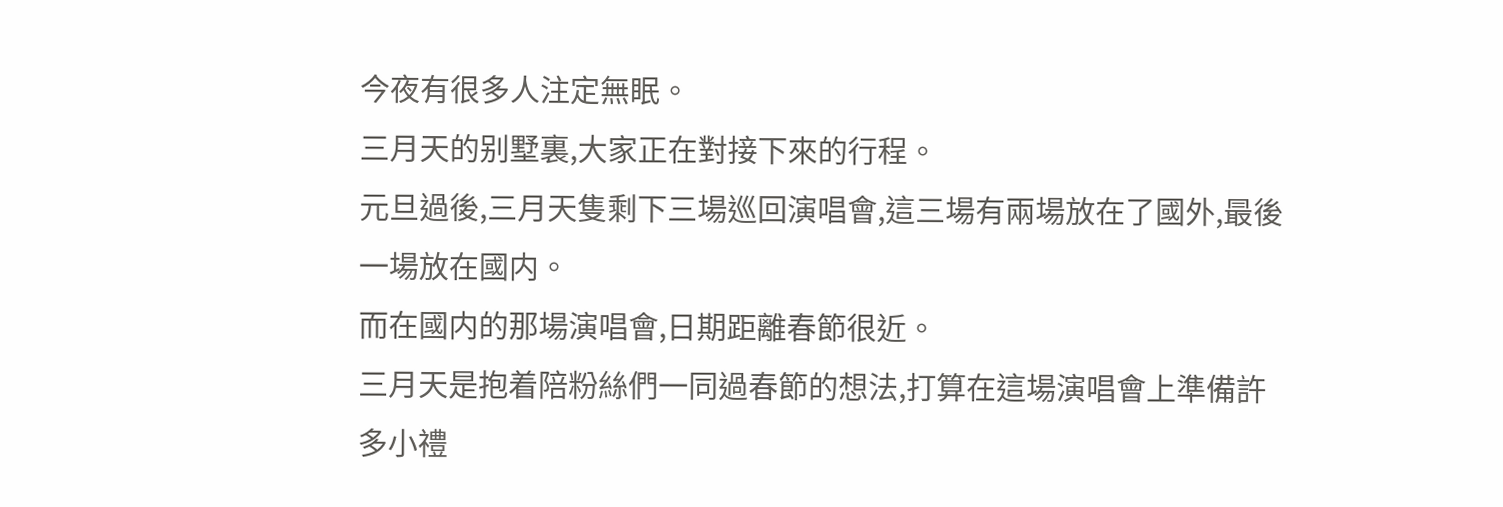今夜有很多人注定無眠。
三月天的别墅裏,大家正在對接下來的行程。
元旦過後,三月天隻剩下三場巡回演唱會,這三場有兩場放在了國外,最後一場放在國内。
而在國内的那場演唱會,日期距離春節很近。
三月天是抱着陪粉絲們一同過春節的想法,打算在這場演唱會上準備許多小禮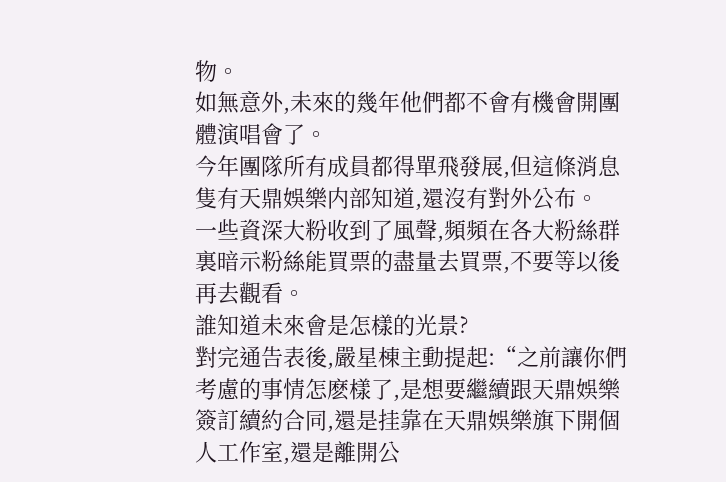物。
如無意外,未來的幾年他們都不會有機會開團體演唱會了。
今年團隊所有成員都得單飛發展,但這條消息隻有天鼎娛樂内部知道,還沒有對外公布。
一些資深大粉收到了風聲,頻頻在各大粉絲群裏暗示粉絲能買票的盡量去買票,不要等以後再去觀看。
誰知道未來會是怎樣的光景?
對完通告表後,嚴星棟主動提起:“之前讓你們考慮的事情怎麽樣了,是想要繼續跟天鼎娛樂簽訂續約合同,還是挂靠在天鼎娛樂旗下開個人工作室,還是離開公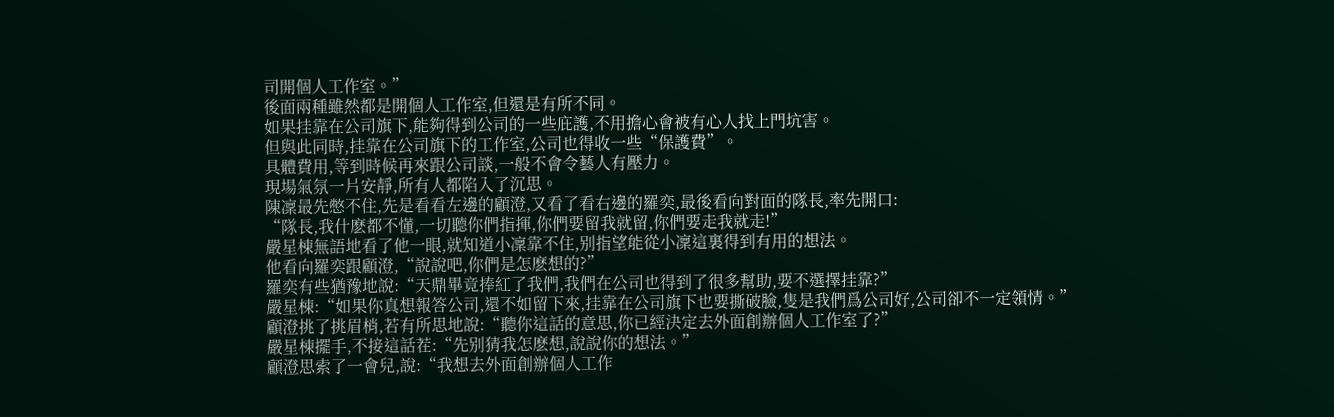司開個人工作室。”
後面兩種雖然都是開個人工作室,但還是有所不同。
如果挂靠在公司旗下,能夠得到公司的一些庇護,不用擔心會被有心人找上門坑害。
但與此同時,挂靠在公司旗下的工作室,公司也得收一些“保護費”。
具體費用,等到時候再來跟公司談,一般不會令藝人有壓力。
現場氣氛一片安靜,所有人都陷入了沉思。
陳凜最先憋不住,先是看看左邊的顧澄,又看了看右邊的羅奕,最後看向對面的隊長,率先開口:
“隊長,我什麽都不懂,一切聽你們指揮,你們要留我就留,你們要走我就走!”
嚴星棟無語地看了他一眼,就知道小凜靠不住,别指望能從小凜這裏得到有用的想法。
他看向羅奕跟顧澄,“說說吧,你們是怎麽想的?”
羅奕有些猶豫地說:“天鼎畢竟捧紅了我們,我們在公司也得到了很多幫助,要不選擇挂靠?”
嚴星棟:“如果你真想報答公司,還不如留下來,挂靠在公司旗下也要撕破臉,隻是我們爲公司好,公司卻不一定領情。”
顧澄挑了挑眉梢,若有所思地說:“聽你這話的意思,你已經決定去外面創辦個人工作室了?”
嚴星棟擺手,不接這話茬:“先别猜我怎麽想,說說你的想法。”
顧澄思索了一會兒,說:“我想去外面創辦個人工作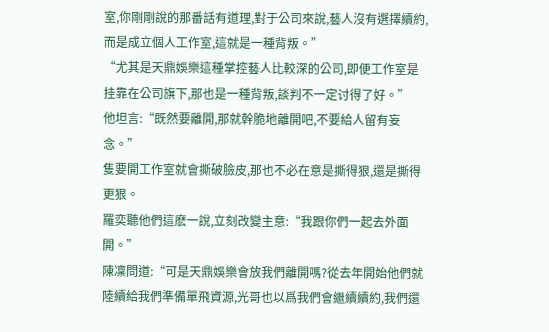室,你剛剛說的那番話有道理,對于公司來說,藝人沒有選擇續約,而是成立個人工作室,這就是一種背叛。”
“尤其是天鼎娛樂這種掌控藝人比較深的公司,即便工作室是挂靠在公司旗下,那也是一種背叛,談判不一定讨得了好。”
他坦言:“既然要離開,那就幹脆地離開吧,不要給人留有妄念。”
隻要開工作室就會撕破臉皮,那也不必在意是撕得狠,還是撕得更狠。
羅奕聽他們這麽一說,立刻改變主意:“我跟你們一起去外面開。”
陳凜問道:“可是天鼎娛樂會放我們離開嗎?從去年開始他們就陸續給我們準備單飛資源,光哥也以爲我們會繼續續約,我們還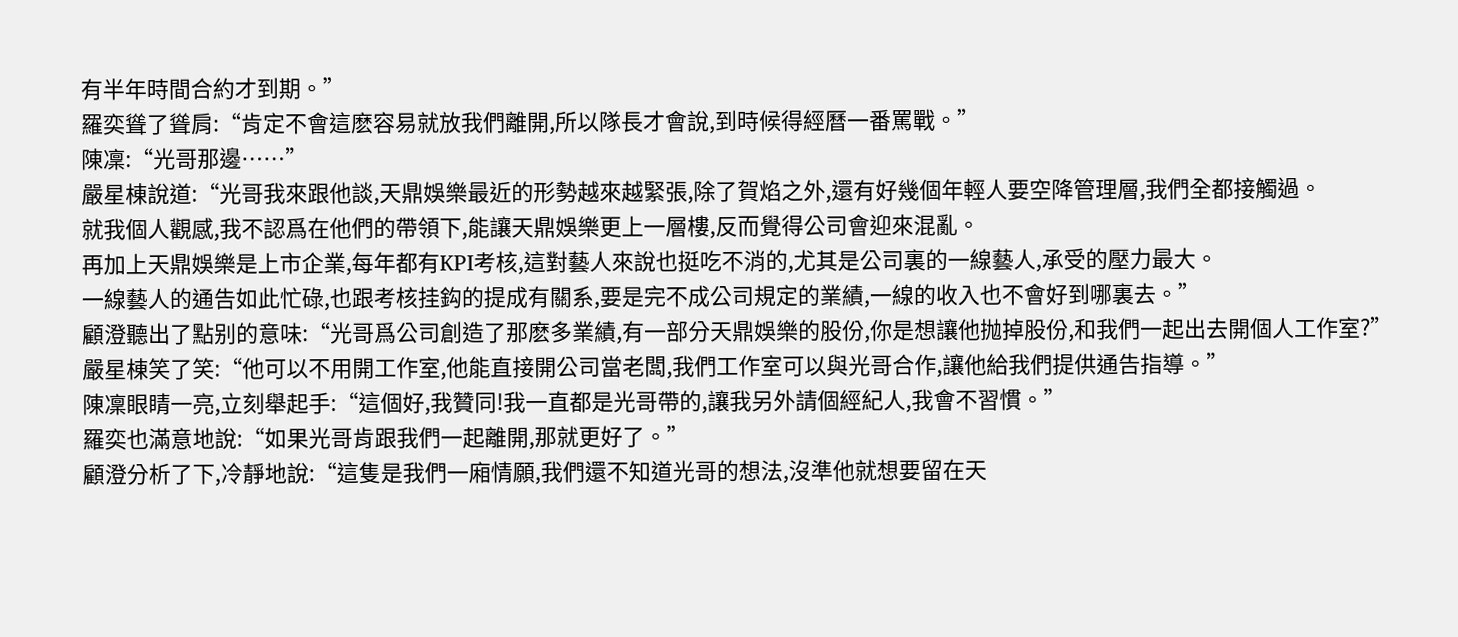有半年時間合約才到期。”
羅奕聳了聳肩:“肯定不會這麽容易就放我們離開,所以隊長才會說,到時候得經曆一番罵戰。”
陳凜:“光哥那邊……”
嚴星棟說道:“光哥我來跟他談,天鼎娛樂最近的形勢越來越緊張,除了賀焰之外,還有好幾個年輕人要空降管理層,我們全都接觸過。
就我個人觀感,我不認爲在他們的帶領下,能讓天鼎娛樂更上一層樓,反而覺得公司會迎來混亂。
再加上天鼎娛樂是上市企業,每年都有KPI考核,這對藝人來說也挺吃不消的,尤其是公司裏的一線藝人,承受的壓力最大。
一線藝人的通告如此忙碌,也跟考核挂鈎的提成有關系,要是完不成公司規定的業績,一線的收入也不會好到哪裏去。”
顧澄聽出了點别的意味:“光哥爲公司創造了那麽多業績,有一部分天鼎娛樂的股份,你是想讓他抛掉股份,和我們一起出去開個人工作室?”
嚴星棟笑了笑:“他可以不用開工作室,他能直接開公司當老闆,我們工作室可以與光哥合作,讓他給我們提供通告指導。”
陳凜眼睛一亮,立刻舉起手:“這個好,我贊同!我一直都是光哥帶的,讓我另外請個經紀人,我會不習慣。”
羅奕也滿意地說:“如果光哥肯跟我們一起離開,那就更好了。”
顧澄分析了下,冷靜地說:“這隻是我們一廂情願,我們還不知道光哥的想法,沒準他就想要留在天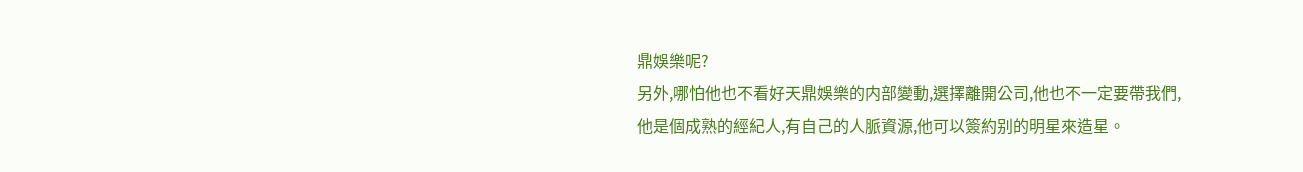鼎娛樂呢?
另外,哪怕他也不看好天鼎娛樂的内部變動,選擇離開公司,他也不一定要帶我們,他是個成熟的經紀人,有自己的人脈資源,他可以簽約别的明星來造星。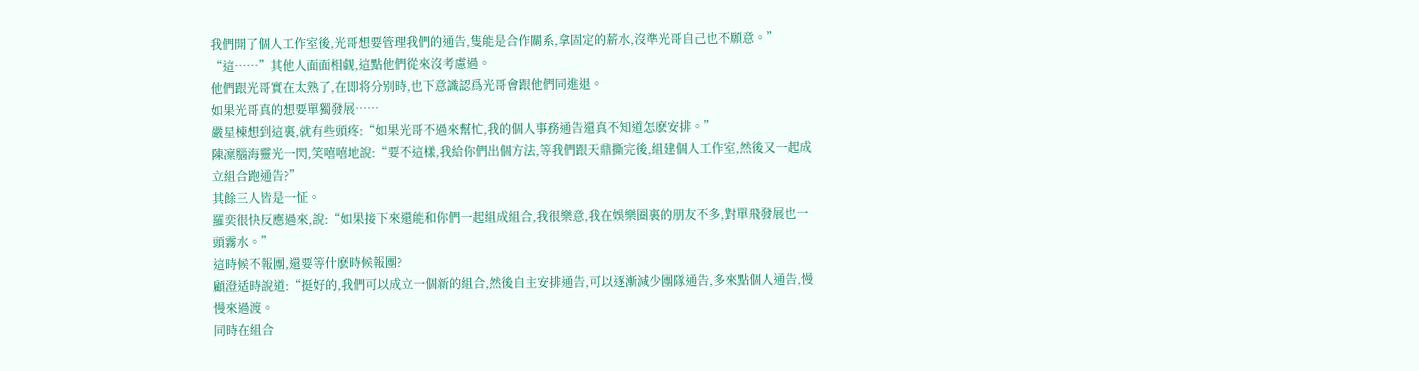我們開了個人工作室後,光哥想要管理我們的通告,隻能是合作關系,拿固定的薪水,沒準光哥自己也不願意。”
“這……”其他人面面相觑,這點他們從來沒考慮過。
他們跟光哥實在太熟了,在即将分别時,也下意識認爲光哥會跟他們同進退。
如果光哥真的想要單獨發展……
嚴星棟想到這裏,就有些頭疼:“如果光哥不過來幫忙,我的個人事務通告還真不知道怎麽安排。”
陳凜腦海靈光一閃,笑嘻嘻地說:“要不這樣,我給你們出個方法,等我們跟天鼎撕完後,組建個人工作室,然後又一起成立組合跑通告?”
其餘三人皆是一怔。
羅奕很快反應過來,說:“如果接下來還能和你們一起組成組合,我很樂意,我在娛樂圈裏的朋友不多,對單飛發展也一頭霧水。”
這時候不報團,還要等什麽時候報團?
顧澄适時說道:“挺好的,我們可以成立一個新的組合,然後自主安排通告,可以逐漸減少團隊通告,多來點個人通告,慢慢來過渡。
同時在組合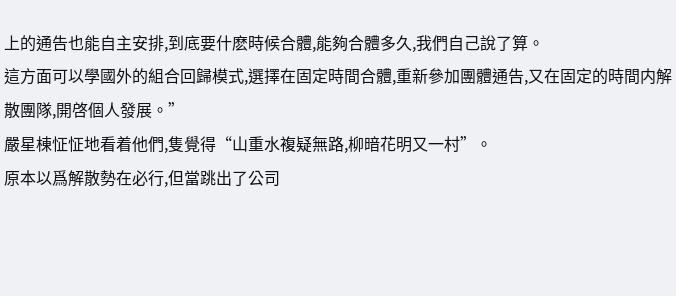上的通告也能自主安排,到底要什麽時候合體,能夠合體多久,我們自己說了算。
這方面可以學國外的組合回歸模式,選擇在固定時間合體,重新參加團體通告,又在固定的時間内解散團隊,開啓個人發展。”
嚴星棟怔怔地看着他們,隻覺得“山重水複疑無路,柳暗花明又一村”。
原本以爲解散勢在必行,但當跳出了公司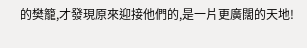的樊籠,才發現原來迎接他們的,是一片更廣闊的天地!